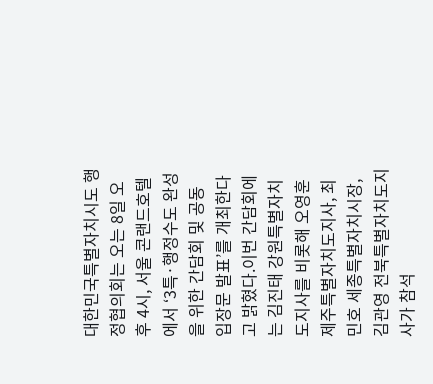대한민국특별자치시도 행정협의회는 오는 8일 오후 4시, 서울 콘랜드호텔에서 ‘3특·행정수도 완성을 위한 간담회 및 공동 입장문 발표’를 개최한다고 밝혔다.이번 간담회에는 김진태 강원특별자치도지사를 비롯해 오영훈 제주특별자치도지사, 최민호 세종특별자치시장, 김관영 전북특별자치도지사가 참석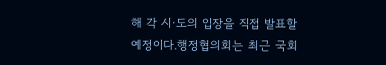해 각 시·도의 입장을 직접 발표할 예정이다.행정협의회는 최근 국회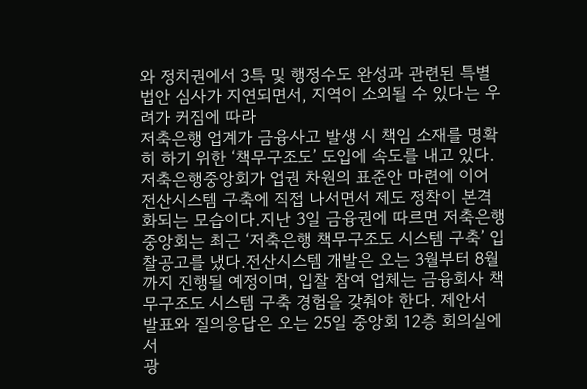와 정치권에서 3특 및 행정수도 완성과 관련된 특별법안 심사가 지연되면서, 지역이 소외될 수 있다는 우려가 커짐에 따라
저축은행 업계가 금융사고 발생 시 책임 소재를 명확히 하기 위한 ‘책무구조도’ 도입에 속도를 내고 있다.저축은행중앙회가 업권 차원의 표준안 마련에 이어 전산시스템 구축에 직접 나서면서 제도 정착이 본격화되는 모습이다.지난 3일 금융권에 따르면 저축은행중앙회는 최근 ‘저축은행 책무구조도 시스템 구축’ 입찰공고를 냈다.전산시스템 개발은 오는 3월부터 8월까지 진행될 예정이며, 입찰 참여 업체는 금융회사 책무구조도 시스템 구축 경험을 갖춰야 한다. 제안서 발표와 질의응답은 오는 25일 중앙회 12층 회의실에서
광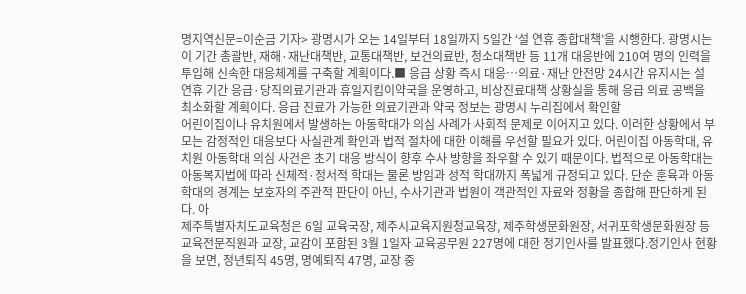명지역신문=이순금 기자> 광명시가 오는 14일부터 18일까지 5일간 ‘설 연휴 종합대책’을 시행한다. 광명시는 이 기간 총괄반, 재해·재난대책반, 교통대책반, 보건의료반, 청소대책반 등 11개 대응반에 210여 명의 인력을 투입해 신속한 대응체계를 구축할 계획이다.■ 응급 상황 즉시 대응…의료·재난 안전망 24시간 유지시는 설 연휴 기간 응급·당직의료기관과 휴일지킴이약국을 운영하고, 비상진료대책 상황실을 통해 응급 의료 공백을 최소화할 계획이다. 응급 진료가 가능한 의료기관과 약국 정보는 광명시 누리집에서 확인할
어린이집이나 유치원에서 발생하는 아동학대가 의심 사례가 사회적 문제로 이어지고 있다. 이러한 상황에서 부모는 감정적인 대응보다 사실관계 확인과 법적 절차에 대한 이해를 우선할 필요가 있다. 어린이집 아동학대, 유치원 아동학대 의심 사건은 초기 대응 방식이 향후 수사 방향을 좌우할 수 있기 때문이다. 법적으로 아동학대는 아동복지법에 따라 신체적·정서적 학대는 물론 방임과 성적 학대까지 폭넓게 규정되고 있다. 단순 훈육과 아동학대의 경계는 보호자의 주관적 판단이 아닌, 수사기관과 법원이 객관적인 자료와 정황을 종합해 판단하게 된다. 아
제주특별자치도교육청은 6일 교육국장, 제주시교육지원청교육장, 제주학생문화원장, 서귀포학생문화원장 등 교육전문직원과 교장, 교감이 포함된 3월 1일자 교육공무원 227명에 대한 정기인사를 발표했다.정기인사 현황을 보면, 정년퇴직 45명, 명예퇴직 47명, 교장 중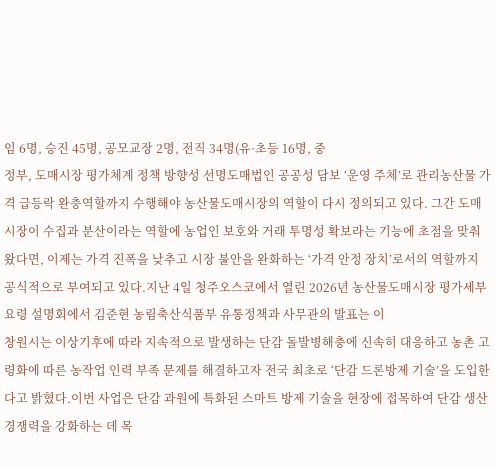임 6명, 승진 45명, 공모교장 2명, 전직 34명(유·초등 16명, 중
정부, 도매시장 평가체계 정책 방향성 선명도매법인 공공성 담보 ‘운영 주체’로 관리농산물 가격 급등락 완충역할까지 수행해야 농산물도매시장의 역할이 다시 정의되고 있다. 그간 도매시장이 수집과 분산이라는 역할에 농업인 보호와 거래 투명성 확보라는 기능에 초점을 맞춰왔다면, 이제는 가격 진폭을 낮추고 시장 불안을 완화하는 ‘가격 안정 장치’로서의 역할까지 공식적으로 부여되고 있다.지난 4일 청주오스코에서 열린 2026년 농산물도매시장 평가세부요령 설명회에서 김준현 농림축산식품부 유통정책과 사무관의 발표는 이
창원시는 이상기후에 따라 지속적으로 발생하는 단감 돌발병해충에 신속히 대응하고 농촌 고령화에 따른 농작업 인력 부족 문제를 해결하고자 전국 최초로 ‘단감 드론방제 기술’을 도입한다고 밝혔다.이번 사업은 단감 과원에 특화된 스마트 방제 기술을 현장에 접목하여 단감 생산 경쟁력을 강화하는 데 목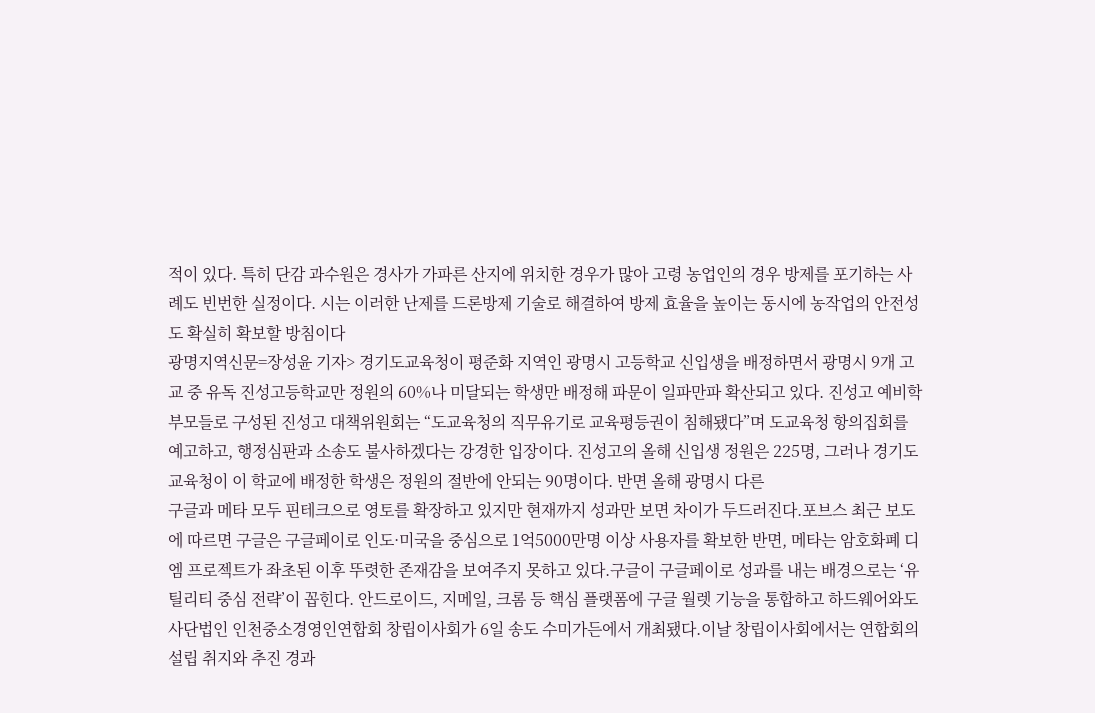적이 있다. 특히 단감 과수원은 경사가 가파른 산지에 위치한 경우가 많아 고령 농업인의 경우 방제를 포기하는 사례도 빈번한 실정이다. 시는 이러한 난제를 드론방제 기술로 해결하여 방제 효율을 높이는 동시에 농작업의 안전성도 확실히 확보할 방침이다
광명지역신문=장성윤 기자> 경기도교육청이 평준화 지역인 광명시 고등학교 신입생을 배정하면서 광명시 9개 고교 중 유독 진성고등학교만 정원의 60%나 미달되는 학생만 배정해 파문이 일파만파 확산되고 있다. 진성고 예비학부모들로 구성된 진성고 대책위원회는 “도교육청의 직무유기로 교육평등권이 침해됐다”며 도교육청 항의집회를 예고하고, 행정심판과 소송도 불사하겠다는 강경한 입장이다. 진성고의 올해 신입생 정원은 225명, 그러나 경기도교육청이 이 학교에 배정한 학생은 정원의 절반에 안되는 90명이다. 반면 올해 광명시 다른
구글과 메타 모두 핀테크으로 영토를 확장하고 있지만 현재까지 성과만 보면 차이가 두드러진다.포브스 최근 보도에 따르면 구글은 구글페이로 인도·미국을 중심으로 1억5000만명 이상 사용자를 확보한 반면, 메타는 암호화폐 디엠 프로젝트가 좌초된 이후 뚜렷한 존재감을 보여주지 못하고 있다.구글이 구글페이로 성과를 내는 배경으로는 ‘유틸리티 중심 전략’이 꼽힌다. 안드로이드, 지메일, 크롬 등 핵심 플랫폼에 구글 월렛 기능을 통합하고 하드웨어와도
사단법인 인천중소경영인연합회 창립이사회가 6일 송도 수미가든에서 개최됐다.이날 창립이사회에서는 연합회의 설립 취지와 추진 경과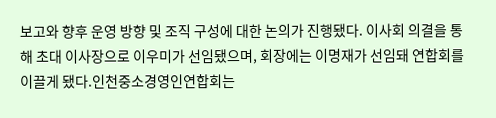보고와 향후 운영 방향 및 조직 구성에 대한 논의가 진행됐다. 이사회 의결을 통해 초대 이사장으로 이우미가 선임됐으며, 회장에는 이명재가 선임돼 연합회를 이끌게 됐다.인천중소경영인연합회는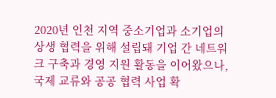2020년 인천 지역 중소기업과 소기업의 상생 협력을 위해 설립돼 기업 간 네트워크 구축과 경영 지원 활동을 이어왔으나, 국제 교류와 공공 협력 사업 확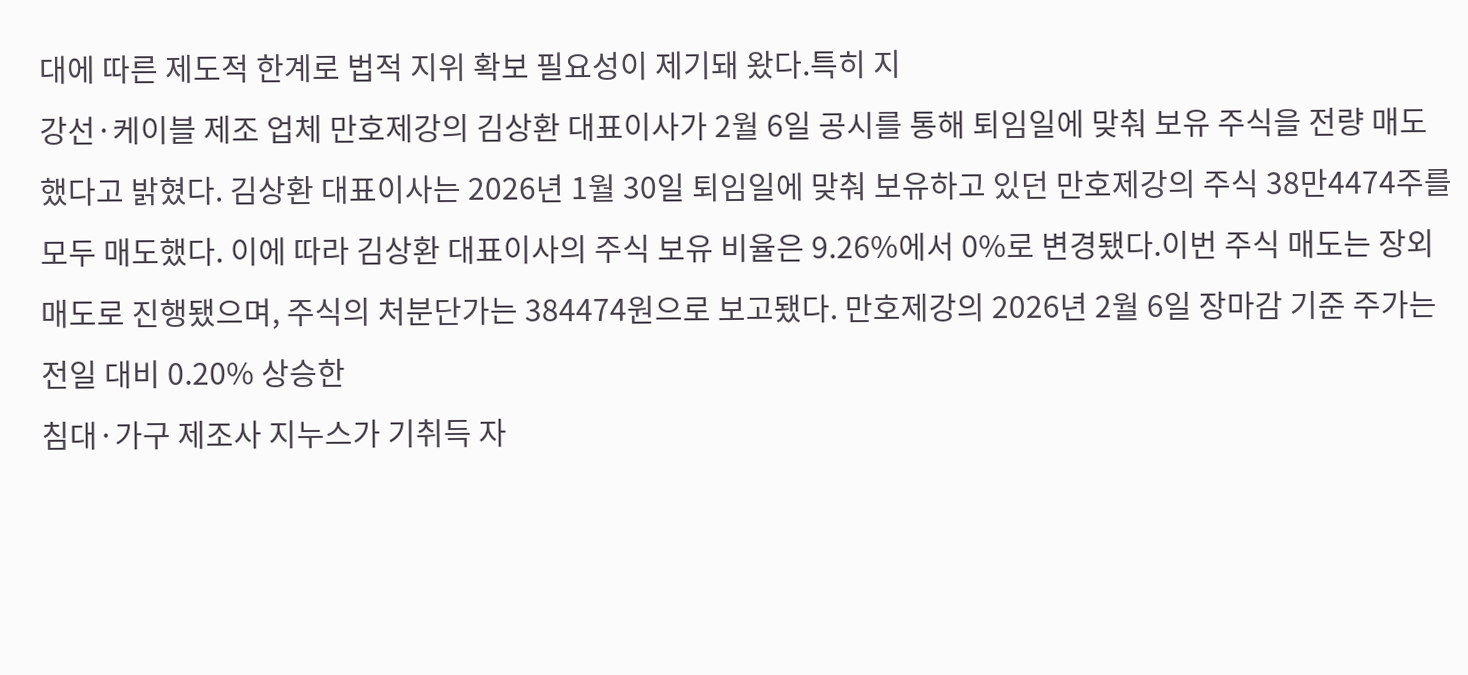대에 따른 제도적 한계로 법적 지위 확보 필요성이 제기돼 왔다.특히 지
강선·케이블 제조 업체 만호제강의 김상환 대표이사가 2월 6일 공시를 통해 퇴임일에 맞춰 보유 주식을 전량 매도했다고 밝혔다. 김상환 대표이사는 2026년 1월 30일 퇴임일에 맞춰 보유하고 있던 만호제강의 주식 38만4474주를 모두 매도했다. 이에 따라 김상환 대표이사의 주식 보유 비율은 9.26%에서 0%로 변경됐다.이번 주식 매도는 장외매도로 진행됐으며, 주식의 처분단가는 384474원으로 보고됐다. 만호제강의 2026년 2월 6일 장마감 기준 주가는 전일 대비 0.20% 상승한
침대·가구 제조사 지누스가 기취득 자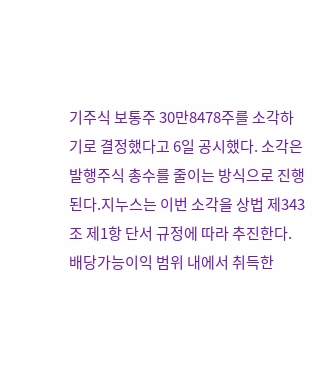기주식 보통주 30만8478주를 소각하기로 결정했다고 6일 공시했다. 소각은 발행주식 총수를 줄이는 방식으로 진행된다.지누스는 이번 소각을 상법 제343조 제1항 단서 규정에 따라 추진한다. 배당가능이익 범위 내에서 취득한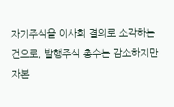자기주식을 이사회 결의로 소각하는 건으로, 발행주식 총수는 감소하지만 자본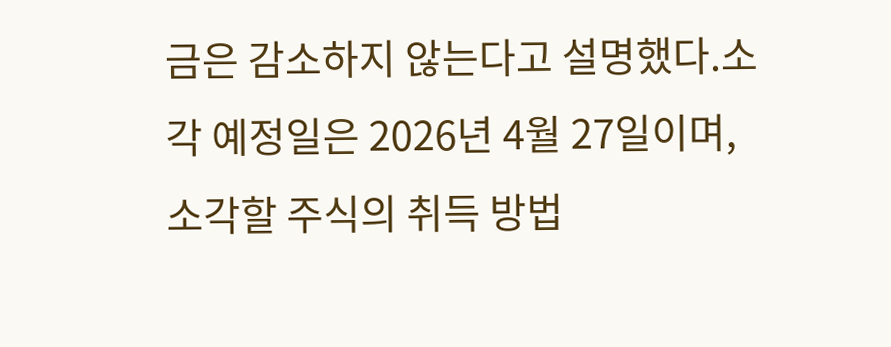금은 감소하지 않는다고 설명했다.소각 예정일은 2026년 4월 27일이며, 소각할 주식의 취득 방법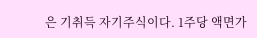은 기취득 자기주식이다. 1주당 액면가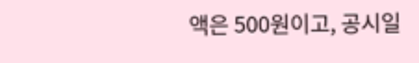액은 500원이고, 공시일